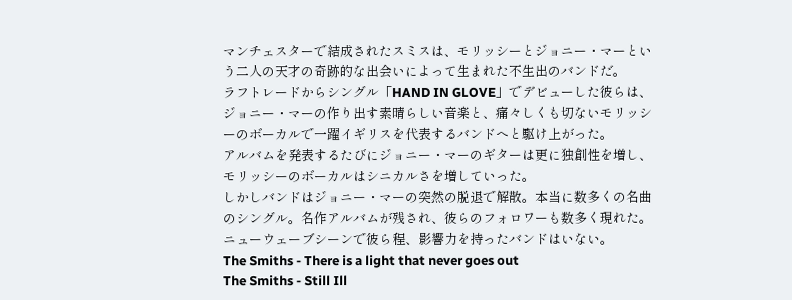マンチェスターで結成されたスミスは、モリッシーとジョニー・マーという二人の天才の奇跡的な出会いによって生まれた不生出のバンドだ。
ラフトレードからシングル「HAND IN GLOVE」でデビューした彼らは、ジョニー・マーの作り出す素晴らしい音楽と、痛々しくも切ないモリッシーのボーカルで一躍イギリスを代表するバンドへと駆け上がった。
アルバムを発表するたびにジョニー・マーのギターは更に独創性を増し、モリッシーのボーカルはシニカルさを増していった。
しかしバンドはジョニー・マーの突然の脱退で解散。本当に数多くの名曲のシングル。名作アルバムが残され、彼らのフォロワーも数多く現れた。
ニューウェーブシーンで彼ら程、影響力を持ったバンドはいない。
The Smiths - There is a light that never goes out
The Smiths - Still Ill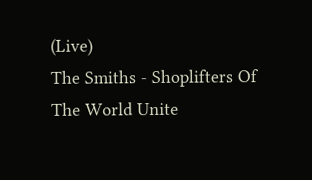(Live)
The Smiths - Shoplifters Of The World Unite